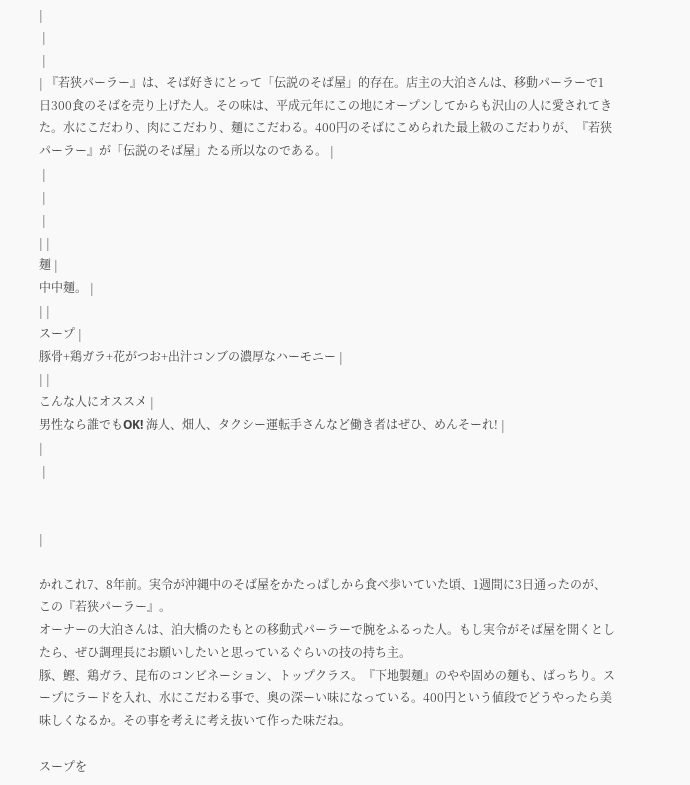|
 |
 |
| 『若狭パーラー』は、そば好きにとって「伝説のそば屋」的存在。店主の大泊さんは、移動パーラーで1日300食のそばを売り上げた人。その味は、平成元年にこの地にオープンしてからも沢山の人に愛されてきた。水にこだわり、肉にこだわり、麺にこだわる。400円のそばにこめられた最上級のこだわりが、『若狭パーラー』が「伝説のそば屋」たる所以なのである。 |
 |
 |
 |
| |
麺 |
中中麺。 |
| |
スープ |
豚骨+鶏ガラ+花がつお+出汁コンブの濃厚なハーモニー |
| |
こんな人にオススメ |
男性なら誰でもOK! 海人、畑人、タクシー運転手さんなど働き者はぜひ、めんそーれ! |
|
 |


|

かれこれ7、8年前。実令が沖縄中のそば屋をかたっぱしから食べ歩いていた頃、1週間に3日通ったのが、この『若狭パーラー』。
オーナーの大泊さんは、泊大橋のたもとの移動式パーラーで腕をふるった人。もし実令がそば屋を開くとしたら、ぜひ調理長にお願いしたいと思っているぐらいの技の持ち主。
豚、鰹、鶏ガラ、昆布のコンビネーション、トップクラス。『下地製麺』のやや固めの麺も、ばっちり。スープにラードを入れ、水にこだわる事で、奥の深ーい味になっている。400円という値段でどうやったら美味しくなるか。その事を考えに考え抜いて作った味だね。

スープを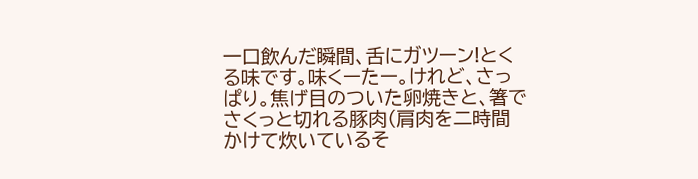一口飲んだ瞬間、舌にガツーン!とくる味です。味くーたー。けれど、さっぱり。焦げ目のついた卵焼きと、箸でさくっと切れる豚肉(肩肉を二時間かけて炊いているそ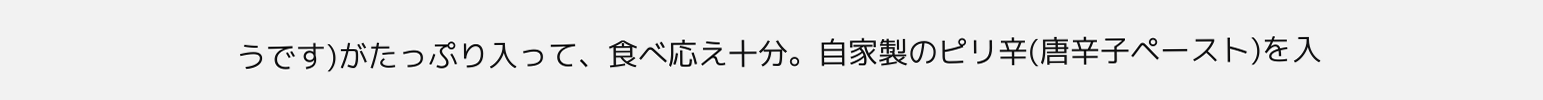うです)がたっぷり入って、食べ応え十分。自家製のピリ辛(唐辛子ペースト)を入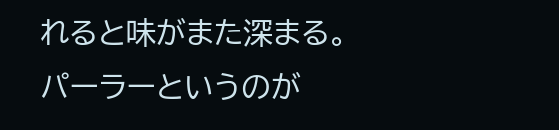れると味がまた深まる。パーラーというのが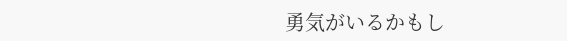勇気がいるかもし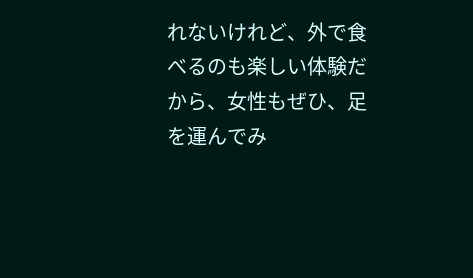れないけれど、外で食べるのも楽しい体験だから、女性もぜひ、足を運んでみ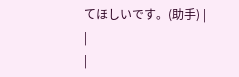てほしいです。(助手) |
|
|